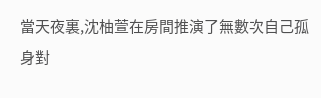當天夜裏,沈柚萱在房間推演了無數次自己孤身對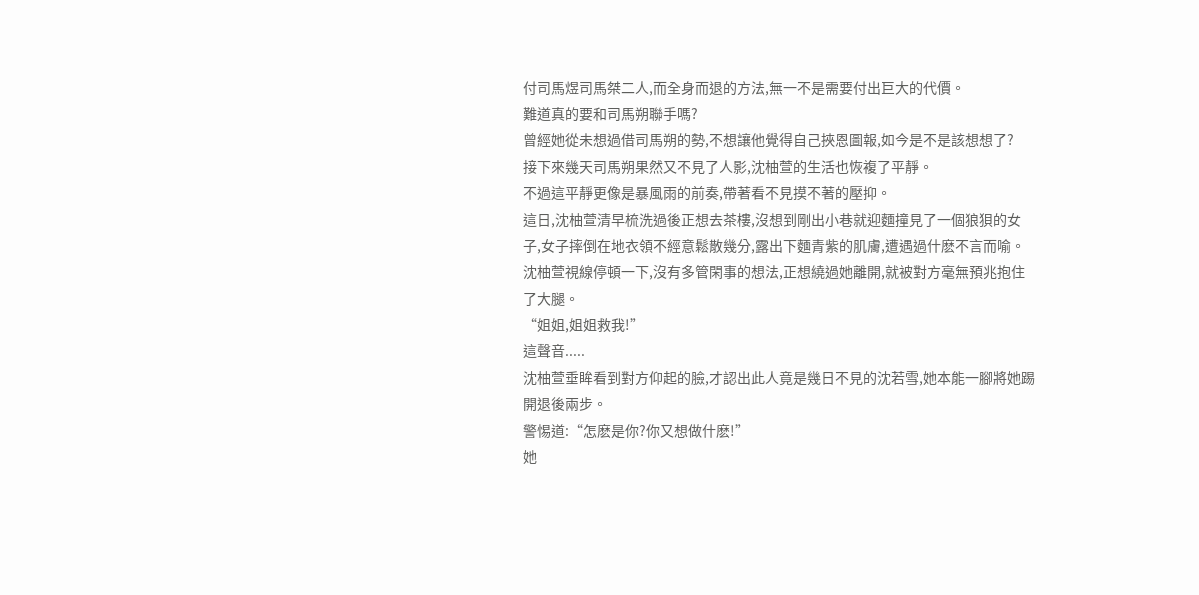付司馬煜司馬桀二人,而全身而退的方法,無一不是需要付出巨大的代價。
難道真的要和司馬朔聯手嗎?
曾經她從未想過借司馬朔的勢,不想讓他覺得自己挾恩圖報,如今是不是該想想了?
接下來幾天司馬朔果然又不見了人影,沈柚萱的生活也恢複了平靜。
不過這平靜更像是暴風雨的前奏,帶著看不見摸不著的壓抑。
這日,沈柚萱清早梳洗過後正想去茶樓,沒想到剛出小巷就迎麵撞見了一個狼狽的女子,女子摔倒在地衣領不經意鬆散幾分,露出下麵青紫的肌膚,遭遇過什麽不言而喻。
沈柚萱視線停頓一下,沒有多管閑事的想法,正想繞過她離開,就被對方毫無預兆抱住了大腿。
“姐姐,姐姐救我!”
這聲音.....
沈柚萱垂眸看到對方仰起的臉,才認出此人竟是幾日不見的沈若雪,她本能一腳將她踢開退後兩步。
警惕道:“怎麽是你?你又想做什麽!”
她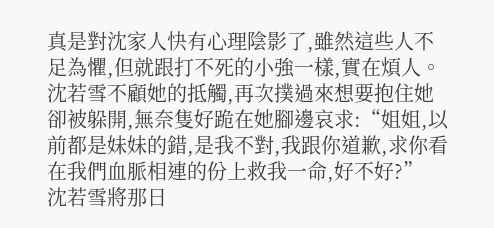真是對沈家人快有心理陰影了,雖然這些人不足為懼,但就跟打不死的小強一樣,實在煩人。
沈若雪不顧她的抵觸,再次撲過來想要抱住她卻被躲開,無奈隻好跪在她腳邊哀求:“姐姐,以前都是妹妹的錯,是我不對,我跟你道歉,求你看在我們血脈相連的份上救我一命,好不好?”
沈若雪將那日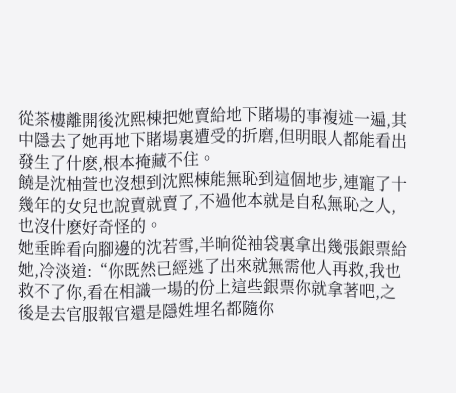從茶樓離開後沈熙棟把她賣給地下賭場的事複述一遍,其中隱去了她再地下賭場裏遭受的折磨,但明眼人都能看出發生了什麽,根本掩藏不住。
饒是沈柚萱也沒想到沈熙棟能無恥到這個地步,連寵了十幾年的女兒也說賣就賣了,不過他本就是自私無恥之人,也沒什麽好奇怪的。
她垂眸看向腳邊的沈若雪,半晌從袖袋裏拿出幾張銀票給她,冷淡道:“你既然已經逃了出來就無需他人再救,我也救不了你,看在相識一場的份上這些銀票你就拿著吧,之後是去官服報官還是隱姓埋名都隨你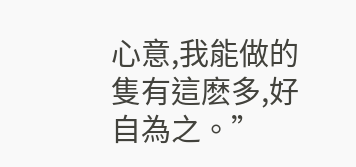心意,我能做的隻有這麽多,好自為之。”